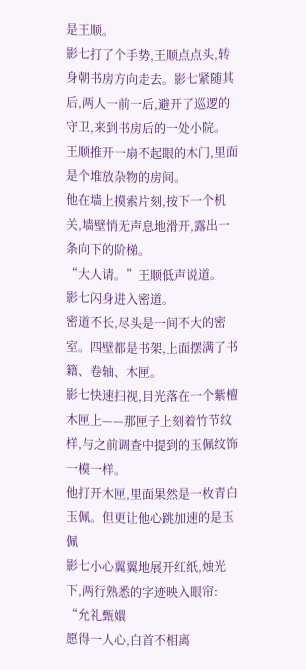是王顺。
影七打了个手势,王顺点点头,转身朝书房方向走去。影七紧随其后,两人一前一后,避开了巡逻的守卫,来到书房后的一处小院。
王顺推开一扇不起眼的木门,里面是个堆放杂物的房间。
他在墙上摸索片刻,按下一个机关,墙壁悄无声息地滑开,露出一条向下的阶梯。
“大人请。”王顺低声说道。
影七闪身进入密道。
密道不长,尽头是一间不大的密室。四壁都是书架,上面摆满了书籍、卷轴、木匣。
影七快速扫视,目光落在一个紫檀木匣上——那匣子上刻着竹节纹样,与之前调查中提到的玉佩纹饰一模一样。
他打开木匣,里面果然是一枚青白玉佩。但更让他心跳加速的是玉佩
影七小心翼翼地展开红纸,烛光下,两行熟悉的字迹映入眼帘:
“允礼甄嬛
愿得一人心,白首不相离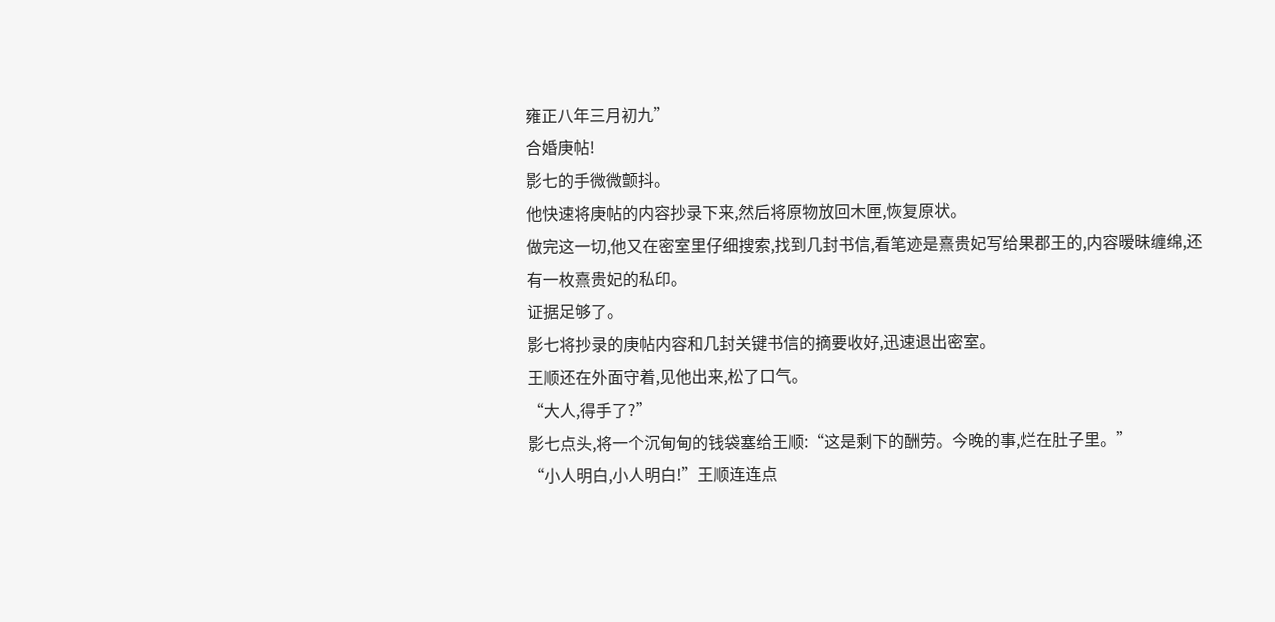雍正八年三月初九”
合婚庚帖!
影七的手微微颤抖。
他快速将庚帖的内容抄录下来,然后将原物放回木匣,恢复原状。
做完这一切,他又在密室里仔细搜索,找到几封书信,看笔迹是熹贵妃写给果郡王的,内容暧昧缠绵,还有一枚熹贵妃的私印。
证据足够了。
影七将抄录的庚帖内容和几封关键书信的摘要收好,迅速退出密室。
王顺还在外面守着,见他出来,松了口气。
“大人,得手了?”
影七点头,将一个沉甸甸的钱袋塞给王顺:“这是剩下的酬劳。今晚的事,烂在肚子里。”
“小人明白,小人明白!”王顺连连点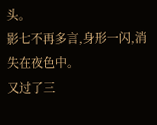头。
影七不再多言,身形一闪,消失在夜色中。
又过了三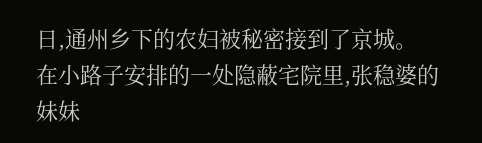日,通州乡下的农妇被秘密接到了京城。
在小路子安排的一处隐蔽宅院里,张稳婆的妹妹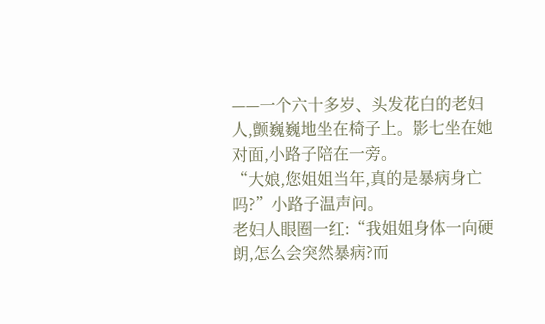——一个六十多岁、头发花白的老妇人,颤巍巍地坐在椅子上。影七坐在她对面,小路子陪在一旁。
“大娘,您姐姐当年,真的是暴病身亡吗?”小路子温声问。
老妇人眼圈一红:“我姐姐身体一向硬朗,怎么会突然暴病?而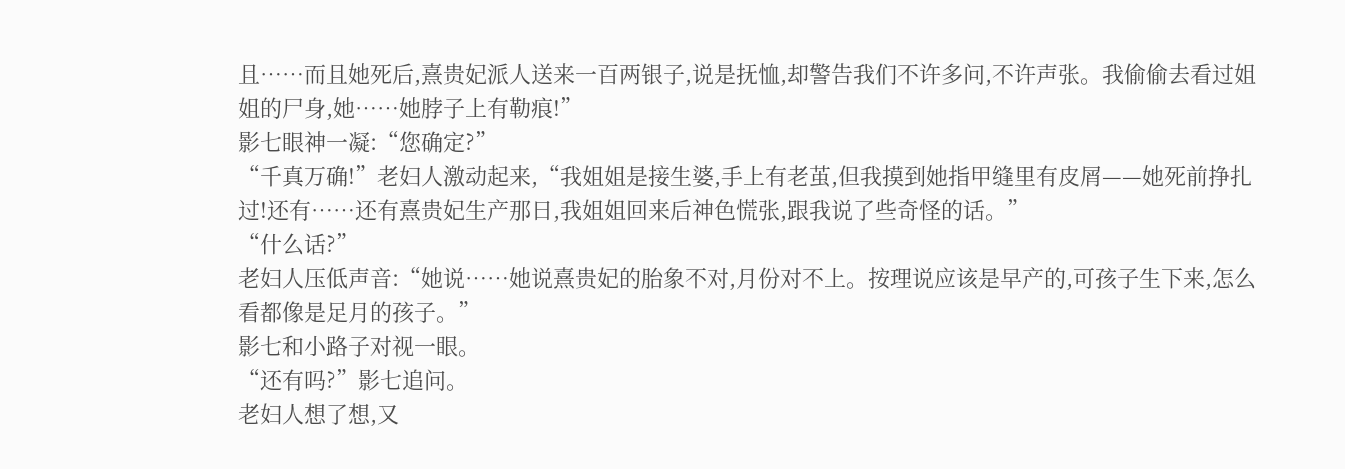且……而且她死后,熹贵妃派人送来一百两银子,说是抚恤,却警告我们不许多问,不许声张。我偷偷去看过姐姐的尸身,她……她脖子上有勒痕!”
影七眼神一凝:“您确定?”
“千真万确!”老妇人激动起来,“我姐姐是接生婆,手上有老茧,但我摸到她指甲缝里有皮屑——她死前挣扎过!还有……还有熹贵妃生产那日,我姐姐回来后神色慌张,跟我说了些奇怪的话。”
“什么话?”
老妇人压低声音:“她说……她说熹贵妃的胎象不对,月份对不上。按理说应该是早产的,可孩子生下来,怎么看都像是足月的孩子。”
影七和小路子对视一眼。
“还有吗?”影七追问。
老妇人想了想,又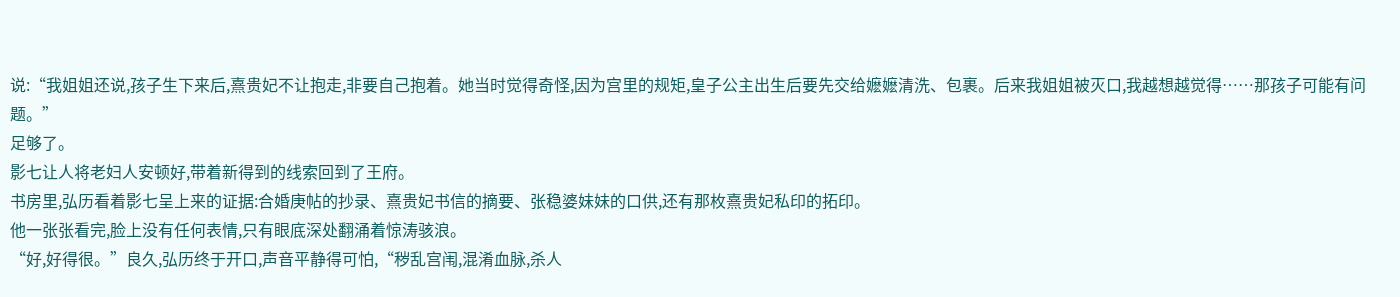说:“我姐姐还说,孩子生下来后,熹贵妃不让抱走,非要自己抱着。她当时觉得奇怪,因为宫里的规矩,皇子公主出生后要先交给嬷嬷清洗、包裹。后来我姐姐被灭口,我越想越觉得……那孩子可能有问题。”
足够了。
影七让人将老妇人安顿好,带着新得到的线索回到了王府。
书房里,弘历看着影七呈上来的证据:合婚庚帖的抄录、熹贵妃书信的摘要、张稳婆妹妹的口供,还有那枚熹贵妃私印的拓印。
他一张张看完,脸上没有任何表情,只有眼底深处翻涌着惊涛骇浪。
“好,好得很。”良久,弘历终于开口,声音平静得可怕,“秽乱宫闱,混淆血脉,杀人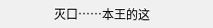灭口……本王的这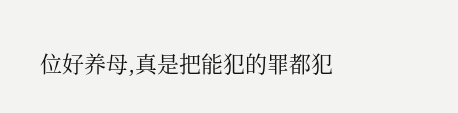位好养母,真是把能犯的罪都犯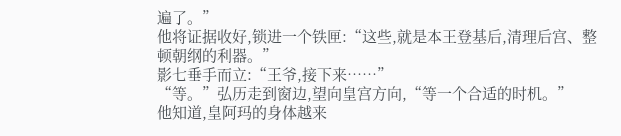遍了。”
他将证据收好,锁进一个铁匣:“这些,就是本王登基后,清理后宫、整顿朝纲的利器。”
影七垂手而立:“王爷,接下来……”
“等。”弘历走到窗边,望向皇宫方向,“等一个合适的时机。”
他知道,皇阿玛的身体越来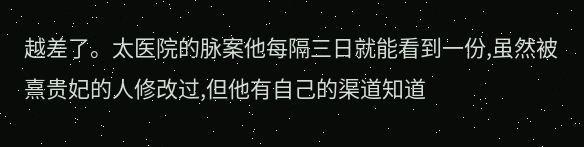越差了。太医院的脉案他每隔三日就能看到一份,虽然被熹贵妃的人修改过,但他有自己的渠道知道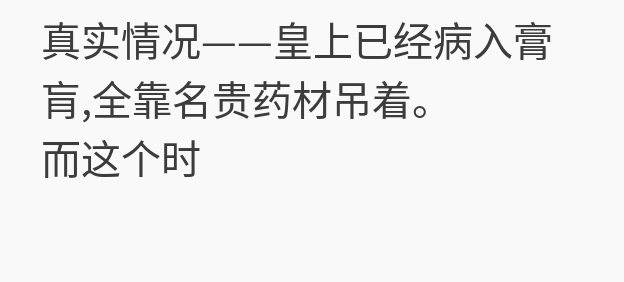真实情况——皇上已经病入膏肓,全靠名贵药材吊着。
而这个时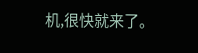机,很快就来了。